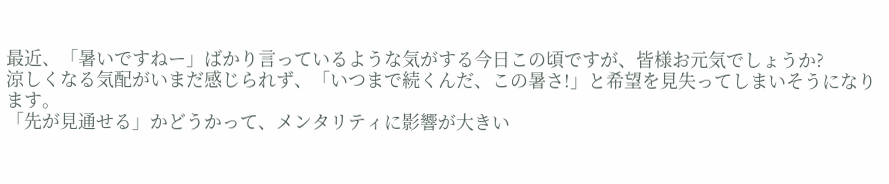最近、「暑いですねー」ばかり言っているような気がする今日この頃ですが、皆様お元気でしょうか?
涼しくなる気配がいまだ感じられず、「いつまで続くんだ、この暑さ!」と希望を見失ってしまいそうになります。
「先が見通せる」かどうかって、メンタリティに影響が大きい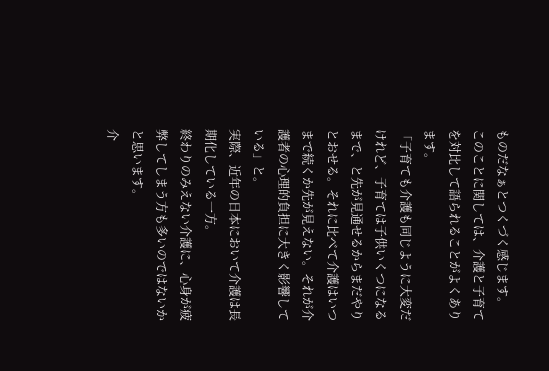ものだなぁとつくづく感じます。
このことに関しては、介護と子育てを対比して語られることがよくあります。
「子育ても介護も同じように大変だけれど、子育ては子供いくつになるまで、と先が見通せるからまだやりとおせる。それに比べて介護はいつまで続くか先が見えない。それが介護者の心理的負担に大きく影響している」と。
実際、近年の日本において介護は長期化している一方。
終わりのみえない介護に、心身が疲弊してしまう方も多いのではないかと思います。
介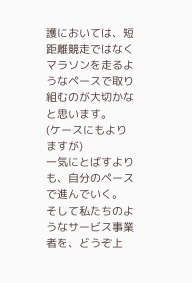護においては、短距離競走ではなくマラソンを走るようなペースで取り組むのが大切かなと思います。
(ケースにもよりますが)
一気にとばすよりも、自分のペースで進んでいく。
そして私たちのようなサービス事業者を、どうぞ上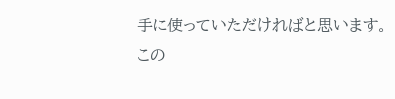手に使っていただければと思います。
この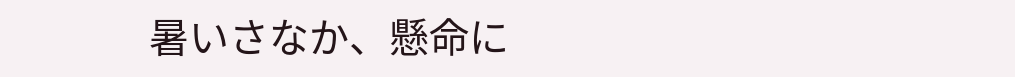暑いさなか、懸命に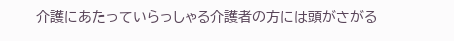介護にあたっていらっしゃる介護者の方には頭がさがる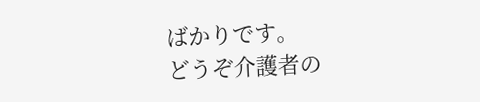ばかりです。
どうぞ介護者の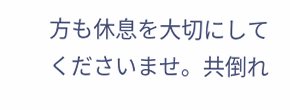方も休息を大切にしてくださいませ。共倒れ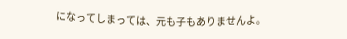になってしまっては、元も子もありませんよ。